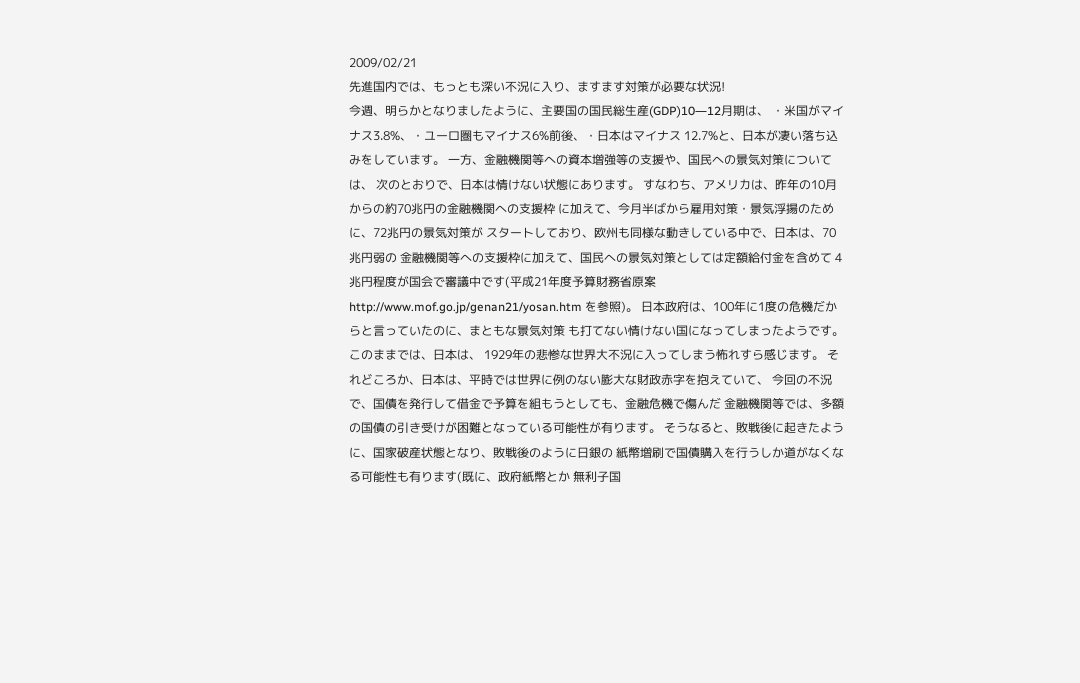2009/02/21
先進国内では、もっとも深い不況に入り、ますます対策が必要な状況!
今週、明らかとなりましたように、主要国の国民総生産(GDP)10―12月期は、 ・米国がマイナス3.8%、・ユーロ圏もマイナス6%前後、・日本はマイナス 12.7%と、日本が凄い落ち込みをしています。 一方、金融機関等への資本増強等の支援や、国民への景気対策については、 次のとおりで、日本は情けない状態にあります。 すなわち、アメリカは、昨年の10月からの約70兆円の金融機関への支援枠 に加えて、今月半ばから雇用対策・景気浮揚のために、72兆円の景気対策が スタートしており、欧州も同様な動きしている中で、日本は、70兆円弱の 金融機関等への支援枠に加えて、国民への景気対策としては定額給付金を含めて 4兆円程度が国会で審議中です(平成21年度予算財務省原案 http://www.mof.go.jp/genan21/yosan.htm を参照)。 日本政府は、100年に1度の危機だからと言っていたのに、まともな景気対策 も打てない情けない国になってしまったようです。このままでは、日本は、 1929年の悲惨な世界大不況に入ってしまう怖れすら感じます。 それどころか、日本は、平時では世界に例のない膨大な財政赤字を抱えていて、 今回の不況で、国債を発行して借金で予算を組もうとしても、金融危機で傷んだ 金融機関等では、多額の国債の引き受けが困難となっている可能性が有ります。 そうなると、敗戦後に起きたように、国家破産状態となり、敗戦後のように日銀の 紙幣増刷で国債購入を行うしか道がなくなる可能性も有ります(既に、政府紙幣とか 無利子国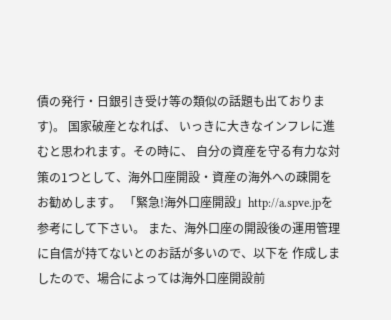債の発行・日銀引き受け等の類似の話題も出ております)。 国家破産となれば、 いっきに大きなインフレに進むと思われます。その時に、 自分の資産を守る有力な対策の1つとして、海外口座開設・資産の海外への疎開を お勧めします。 「緊急!海外口座開設」http://a.spve.jpを参考にして下さい。 また、海外口座の開設後の運用管理に自信が持てないとのお話が多いので、以下を 作成しましたので、場合によっては海外口座開設前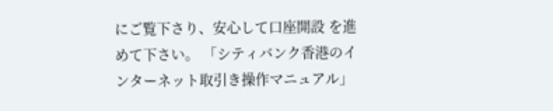にご覧下さり、安心して口座開設 を進めて下さい。 「シティバンク香港のインターネット取引き操作マニュアル」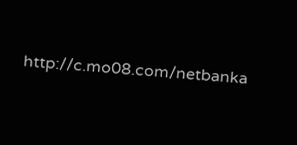http://c.mo08.com/netbanka